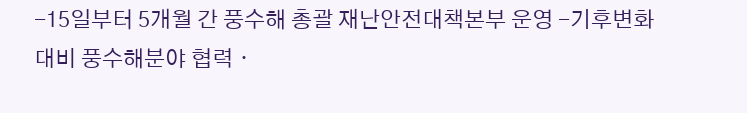-15일부터 5개월 간 풍수해 총괄 재난안전대책본부 운영 -기후변화 대비 풍수해분야 협력ㆍ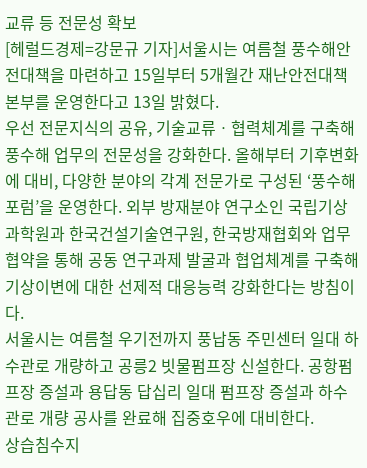교류 등 전문성 확보
[헤럴드경제=강문규 기자]서울시는 여름철 풍수해안전대책을 마련하고 15일부터 5개월간 재난안전대책본부를 운영한다고 13일 밝혔다.
우선 전문지식의 공유, 기술교류ㆍ협력체계를 구축해 풍수해 업무의 전문성을 강화한다. 올해부터 기후변화에 대비, 다양한 분야의 각계 전문가로 구성된 ‘풍수해 포럼’을 운영한다. 외부 방재분야 연구소인 국립기상과학원과 한국건설기술연구원, 한국방재협회와 업무협약을 통해 공동 연구과제 발굴과 협업체계를 구축해 기상이변에 대한 선제적 대응능력 강화한다는 방침이다.
서울시는 여름철 우기전까지 풍납동 주민센터 일대 하수관로 개량하고 공릉2 빗물펌프장 신설한다. 공항펌프장 증설과 용답동 답십리 일대 펌프장 증설과 하수관로 개량 공사를 완료해 집중호우에 대비한다.
상습침수지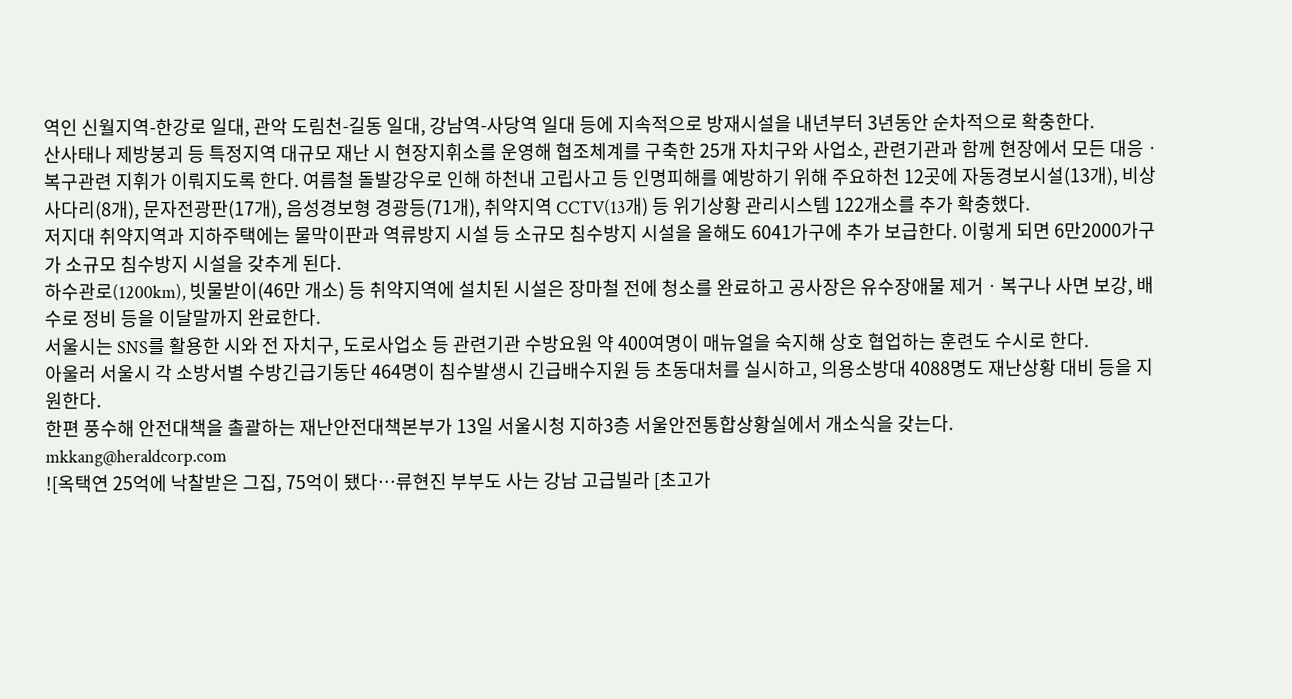역인 신월지역-한강로 일대, 관악 도림천-길동 일대, 강남역-사당역 일대 등에 지속적으로 방재시설을 내년부터 3년동안 순차적으로 확충한다.
산사태나 제방붕괴 등 특정지역 대규모 재난 시 현장지휘소를 운영해 협조체계를 구축한 25개 자치구와 사업소, 관련기관과 함께 현장에서 모든 대응ㆍ복구관련 지휘가 이뤄지도록 한다. 여름철 돌발강우로 인해 하천내 고립사고 등 인명피해를 예방하기 위해 주요하천 12곳에 자동경보시설(13개), 비상사다리(8개), 문자전광판(17개), 음성경보형 경광등(71개), 취약지역 CCTV(13개) 등 위기상황 관리시스템 122개소를 추가 확충했다.
저지대 취약지역과 지하주택에는 물막이판과 역류방지 시설 등 소규모 침수방지 시설을 올해도 6041가구에 추가 보급한다. 이렇게 되면 6만2000가구가 소규모 침수방지 시설을 갖추게 된다.
하수관로(1200km), 빗물받이(46만 개소) 등 취약지역에 설치된 시설은 장마철 전에 청소를 완료하고 공사장은 유수장애물 제거ㆍ복구나 사면 보강, 배수로 정비 등을 이달말까지 완료한다.
서울시는 SNS를 활용한 시와 전 자치구, 도로사업소 등 관련기관 수방요원 약 400여명이 매뉴얼을 숙지해 상호 협업하는 훈련도 수시로 한다.
아울러 서울시 각 소방서별 수방긴급기동단 464명이 침수발생시 긴급배수지원 등 초동대처를 실시하고, 의용소방대 4088명도 재난상황 대비 등을 지원한다.
한편 풍수해 안전대책을 촐괄하는 재난안전대책본부가 13일 서울시청 지하3층 서울안전통합상황실에서 개소식을 갖는다.
mkkang@heraldcorp.com
![옥택연 25억에 낙찰받은 그집, 75억이 됐다…류현진 부부도 사는 강남 고급빌라 [초고가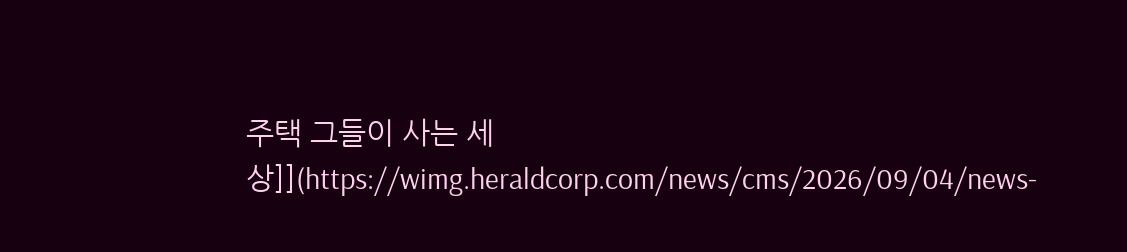주택 그들이 사는 세상]](https://wimg.heraldcorp.com/news/cms/2026/09/04/news-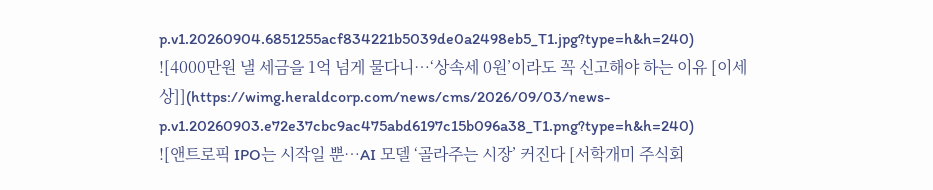p.v1.20260904.6851255acf834221b5039de0a2498eb5_T1.jpg?type=h&h=240)
![4000만원 낼 세금을 1억 넘게 물다니…‘상속세 0원’이라도 꼭 신고해야 하는 이유 [이세상]](https://wimg.heraldcorp.com/news/cms/2026/09/03/news-p.v1.20260903.e72e37cbc9ac475abd6197c15b096a38_T1.png?type=h&h=240)
![앤트로픽 IPO는 시작일 뿐…AI 모델 ‘골라주는 시장’ 커진다 [서학개미 주식회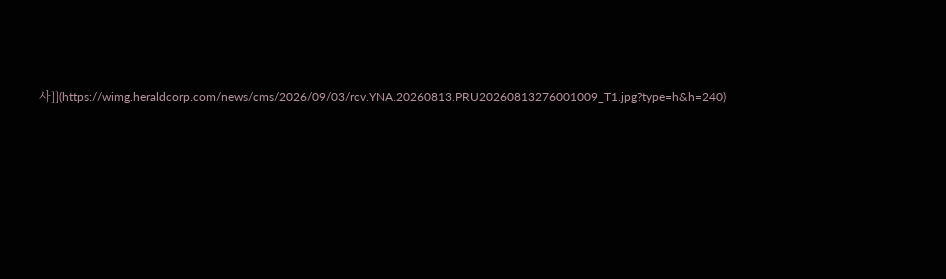사]](https://wimg.heraldcorp.com/news/cms/2026/09/03/rcv.YNA.20260813.PRU20260813276001009_T1.jpg?type=h&h=240)